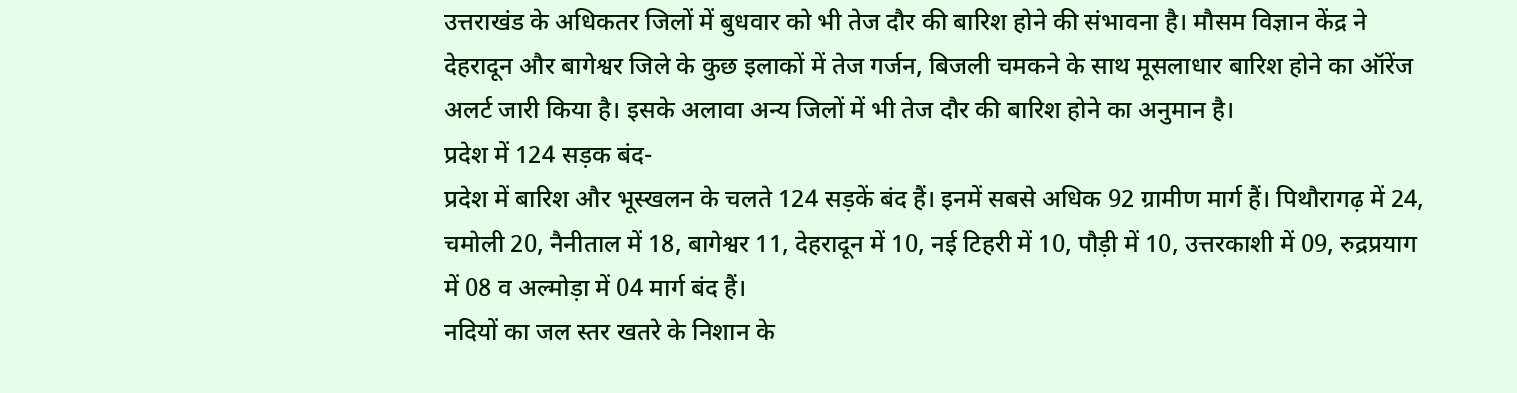उत्तराखंड के अधिकतर जिलों में बुधवार को भी तेज दौर की बारिश होने की संभावना है। मौसम विज्ञान केंद्र ने देहरादून और बागेश्वर जिले के कुछ इलाकों में तेज गर्जन, बिजली चमकने के साथ मूसलाधार बारिश होने का ऑरेंज अलर्ट जारी किया है। इसके अलावा अन्य जिलों में भी तेज दौर की बारिश होने का अनुमान है।
प्रदेश में 124 सड़क बंद-
प्रदेश में बारिश और भूस्खलन के चलते 124 सड़कें बंद हैं। इनमें सबसे अधिक 92 ग्रामीण मार्ग हैं। पिथौरागढ़ में 24, चमोली 20, नैनीताल में 18, बागेश्वर 11, देहरादून में 10, नई टिहरी में 10, पौड़ी में 10, उत्तरकाशी में 09, रुद्रप्रयाग में 08 व अल्मोड़ा में 04 मार्ग बंद हैं।
नदियों का जल स्तर खतरे के निशान के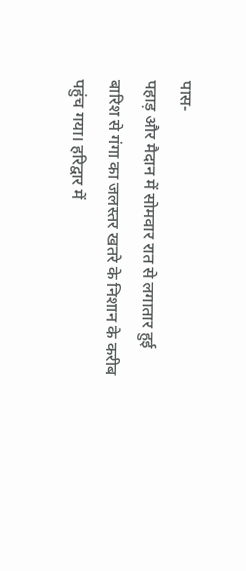पास-
पहाड़ और मैदान में सोमवार रात से लगातार हुई बारिश से गंगा का जलस्तर खतरे के निशान के करीब पहुंच गया। हरिद्वार में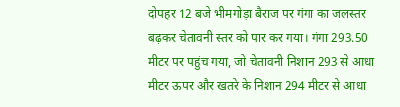दोपहर 12 बजे भीमगोड़ा बैराज पर गंगा का जलस्तर बढ़कर चेतावनी स्तर को पार कर गया। गंगा 293.50 मीटर पर पहुंच गया, जो चेतावनी निशान 293 से आधा मीटर ऊपर और खतरे के निशान 294 मीटर से आधा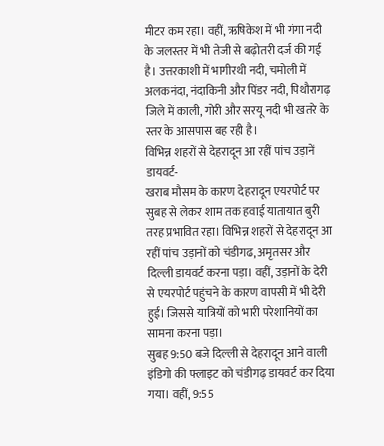मीटर कम रहा। वहीं, ऋषिकेश में भी गंगा नदी के जलस्तर में भी तेजी से बढ़ोतरी दर्ज की गई है। उत्तरकाशी में भागीरथी नदी, चमोली में अलकनंदा, नंदाकिनी और पिंडर नदी, पिथौरागढ़ जिले में काली, गोरी और सरयू नदी भी खतरे के स्तर के आसपास बह रही है।
विभिन्न शहरों से देहरादून आ रहीं पांच उड़ानें डायवर्ट-
खराब मौसम के कारण देहरादून एयरपोर्ट पर सुबह से लेकर शाम तक हवाई यातायात बुरी तरह प्रभावित रहा। विभिन्न शहरों से देहरादून आ रहीं पांच उड़ानों को चंडीगढ, अमृतसर और दिल्ली डायवर्ट करना पड़ा। वहीं, उड़ानों के देरी से एयरपोर्ट पहुंचने के कारण वापसी में भी देरी हुई। जिससे यात्रियों को भारी परेशानियों का सामना करना पड़ा।
सुबह 9:50 बजे दिल्ली से देहरादून आने वाली इंडिगो की फ्लाइट को चंडीगढ़ डायवर्ट कर दिया गया। वहीं, 9:55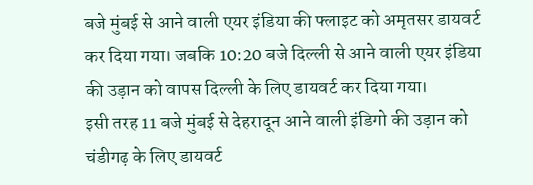बजे मुंबई से आने वाली एयर इंडिया की फ्लाइट को अमृतसर डायवर्ट कर दिया गया। जबकि 10:20 बजे दिल्ली से आने वाली एयर इंडिया की उड़ान को वापस दिल्ली के लिए डायवर्ट कर दिया गया।
इसी तरह 11 बजे मुंबई से देहरादून आने वाली इंडिगो की उड़ान को चंडीगढ़ के लिए डायवर्ट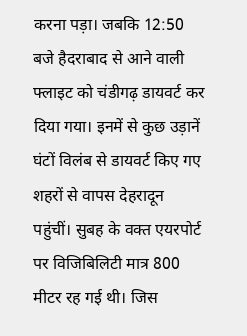करना पड़ा। जबकि 12:50 बजे हैदराबाद से आने वाली फ्लाइट को चंडीगढ़ डायवर्ट कर दिया गया। इनमें से कुछ उड़ानें घंटों विलंब से डायवर्ट किए गए शहरों से वापस देहरादून पहुंचीं। सुबह के वक्त एयरपोर्ट पर विजिबिलिटी मात्र 800 मीटर रह गई थी। जिस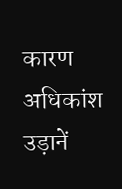कारण अधिकांश उड़ानें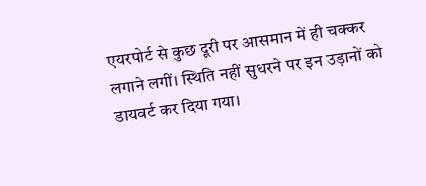एयरपोर्ट से कुछ दूरी पर आसमान में ही चक्कर लगाने लगीं। स्थिति नहीं सुधरने पर इन उड़ानों को डायवर्ट कर दिया गया।